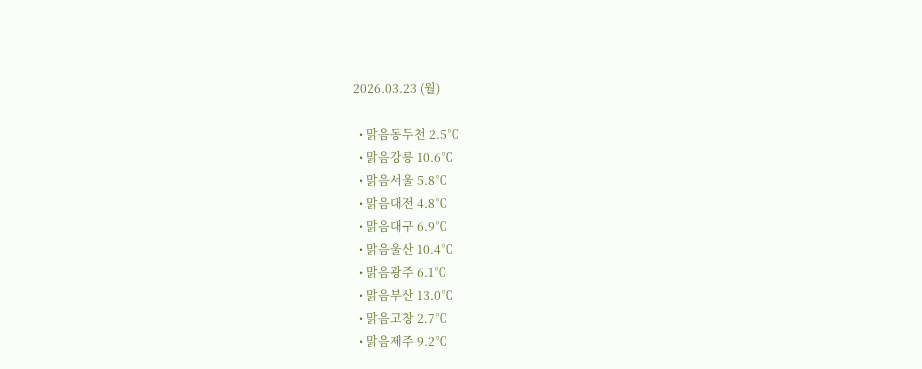2026.03.23 (월)

  • 맑음동두천 2.5℃
  • 맑음강릉 10.6℃
  • 맑음서울 5.8℃
  • 맑음대전 4.8℃
  • 맑음대구 6.9℃
  • 맑음울산 10.4℃
  • 맑음광주 6.1℃
  • 맑음부산 13.0℃
  • 맑음고창 2.7℃
  • 맑음제주 9.2℃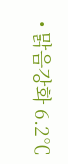• 맑음강화 6.2℃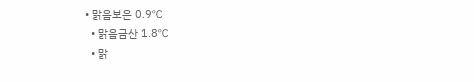• 맑음보은 0.9℃
  • 맑음금산 1.8℃
  • 맑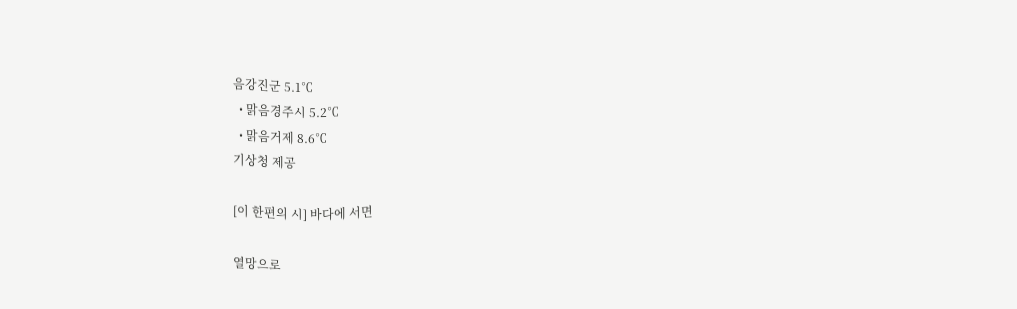음강진군 5.1℃
  • 맑음경주시 5.2℃
  • 맑음거제 8.6℃
기상청 제공

[이 한편의 시] 바다에 서면

열망으로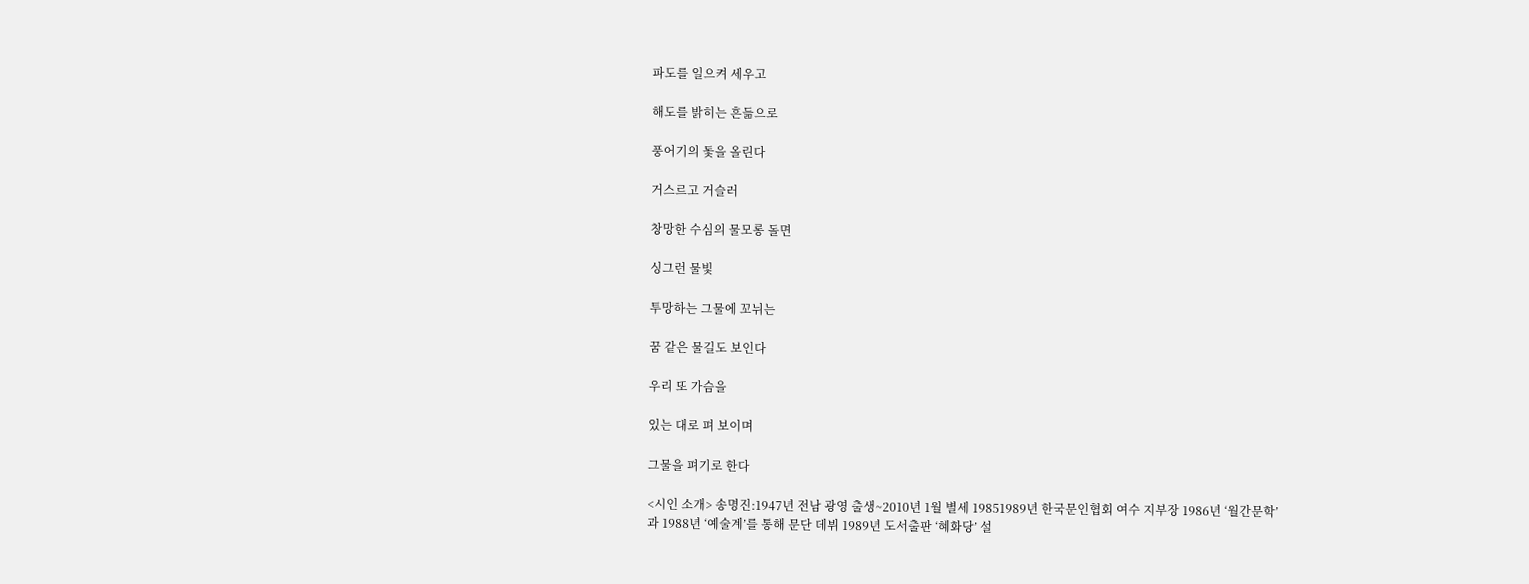파도를 일으켜 세우고

해도를 밝히는 흔듦으로

풍어기의 돛을 올린다

거스르고 거슬러

창망한 수심의 물모롱 돌면

싱그런 물빛

투망하는 그물에 꼬뉘는

꿈 같은 물길도 보인다

우리 또 가슴을

있는 대로 펴 보이며

그물을 펴기로 한다

<시인 소개> 송명진:1947년 전남 광영 출생~2010년 1월 별세 19851989년 한국문인협회 여수 지부장 1986년 ‘월간문학’과 1988년 ‘예술계’를 통해 문단 데뷔 1989년 도서출판 ‘혜화당’ 설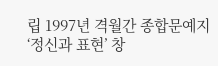립 1997년 격월간 종합문예지 ‘정신과 표현’ 창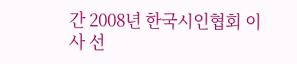간 2008년 한국시인협회 이사 선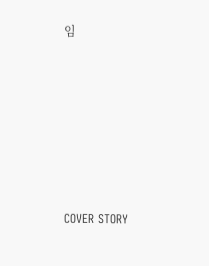임








COVER STORY